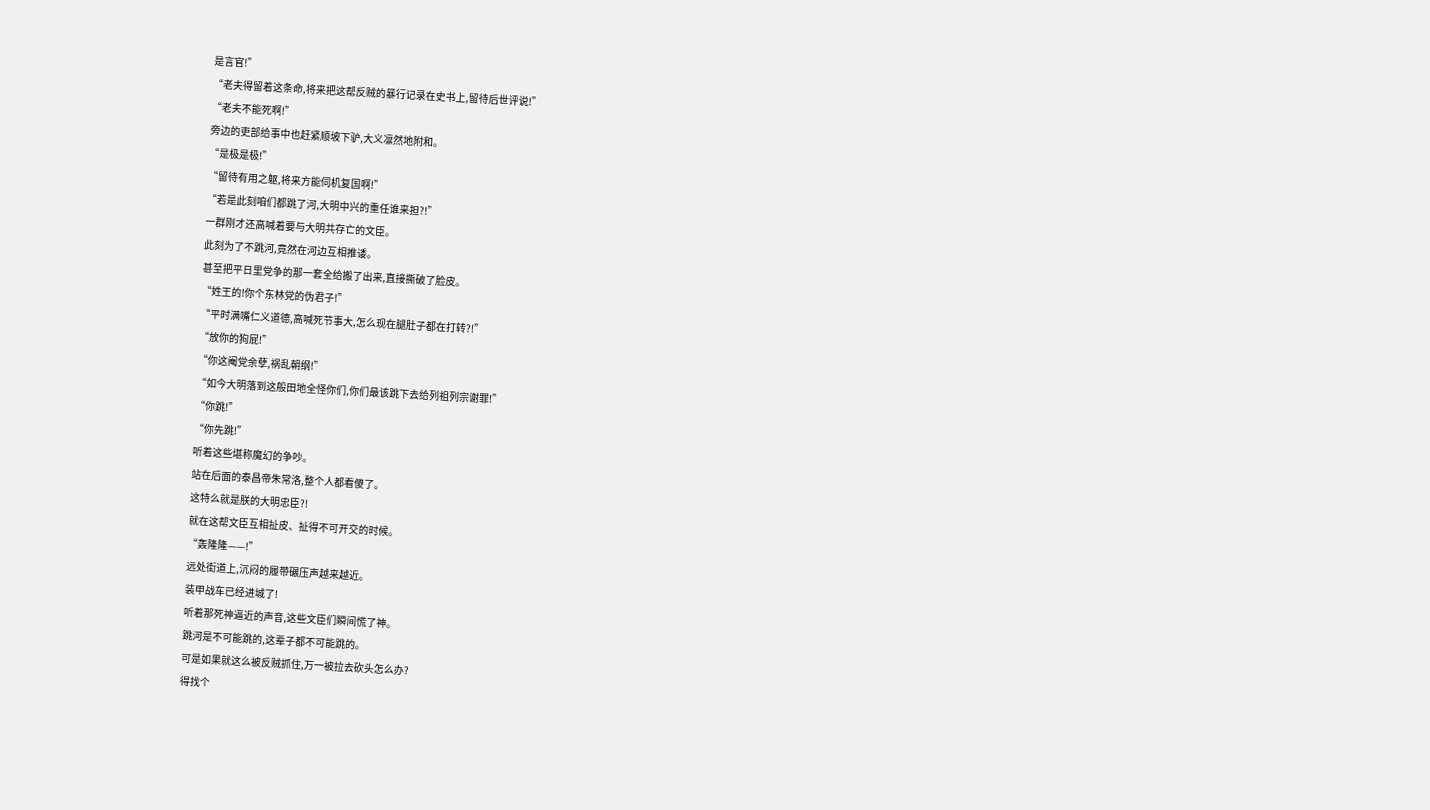是言官!”
“老夫得留着这条命,将来把这帮反贼的暴行记录在史书上,留待后世评说!”
“老夫不能死啊!”
旁边的吏部给事中也赶紧顺坡下驴,大义凛然地附和。
“是极是极!”
“留待有用之躯,将来方能伺机复国啊!”
“若是此刻咱们都跳了河,大明中兴的重任谁来担?!”
一群刚才还高喊着要与大明共存亡的文臣。
此刻为了不跳河,竟然在河边互相推诿。
甚至把平日里党争的那一套全给搬了出来,直接撕破了脸皮。
“姓王的!你个东林党的伪君子!”
“平时满嘴仁义道德,高喊死节事大,怎么现在腿肚子都在打转?!”
“放你的狗屁!”
“你这阉党余孽,祸乱朝纲!”
“如今大明落到这般田地全怪你们,你们最该跳下去给列祖列宗谢罪!”
“你跳!”
“你先跳!”
听着这些堪称魔幻的争吵。
站在后面的泰昌帝朱常洛,整个人都看傻了。
这特么就是朕的大明忠臣?!
就在这帮文臣互相扯皮、扯得不可开交的时候。
“轰隆隆——!”
远处街道上,沉闷的履带碾压声越来越近。
装甲战车已经进城了!
听着那死神逼近的声音,这些文臣们瞬间慌了神。
跳河是不可能跳的,这辈子都不可能跳的。
可是如果就这么被反贼抓住,万一被拉去砍头怎么办?
得找个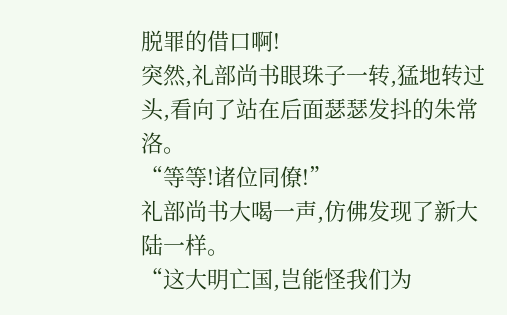脱罪的借口啊!
突然,礼部尚书眼珠子一转,猛地转过头,看向了站在后面瑟瑟发抖的朱常洛。
“等等!诸位同僚!”
礼部尚书大喝一声,仿佛发现了新大陆一样。
“这大明亡国,岂能怪我们为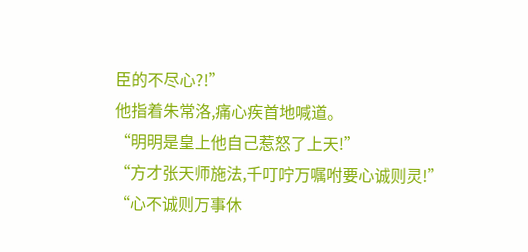臣的不尽心?!”
他指着朱常洛,痛心疾首地喊道。
“明明是皇上他自己惹怒了上天!”
“方才张天师施法,千叮咛万嘱咐要心诚则灵!”
“心不诚则万事休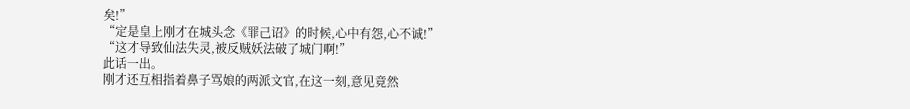矣!”
“定是皇上刚才在城头念《罪己诏》的时候,心中有怨,心不诚!”
“这才导致仙法失灵,被反贼妖法破了城门啊!”
此话一出。
刚才还互相指着鼻子骂娘的两派文官,在这一刻,意见竟然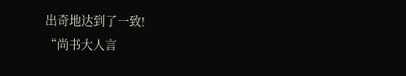出奇地达到了一致!
“尚书大人言